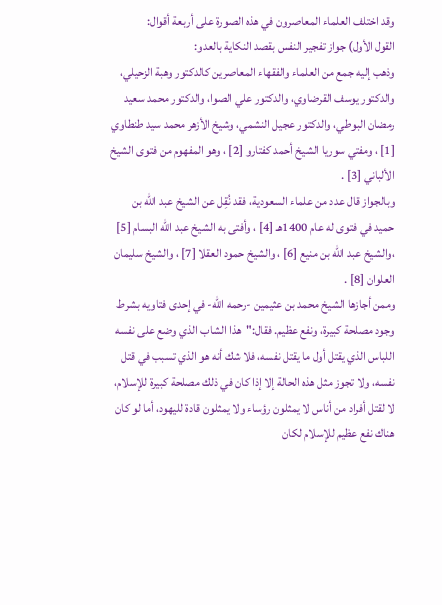وقد اختلف العلماء المعاصرون في هذه الصورة على أربعة أقوال:
القول الأول) جواز تفجير النفس بقصد النكاية بالعدو:
وذهب إليه جمع من العلماء والفقهاء المعاصرين كالدكتور وهبة الزحيلي، والدكتور يوسف القرضاوي، والدكتور علي الصوا، والدكتور محمد سعيد رمضان البوطي، والدكتور عجيل النشمي، وشيخ الأزهر محمد سيد طنطاوي [1] ، ومفتي سوريا الشيخ أحمد كفتارو [2] ، وهو المفهوم من فتوى الشيخ الألباني [3] .
وبالجواز قال عدد من علماء السعودية، فقد نُقِل عن الشيخ عبد الله بن حميد في فتوى له عام 1400هـ [4] ، وأفتى به الشيخ عبد الله البسام [5] ،والشيخ عبد الله بن منيع [6] ، والشيخ حمود العقلا [7] ، والشيخ سليمان العلوان [8] .
وممن أجازها الشيخ محمد بن عثيمين -رحمه الله- في إحدى فتاويه بشرط وجود مصلحة كبيرة، ونفع عظيم. فقال:"هذا الشاب الذي وضع على نفسه اللباس الذي يقتل أول ما يقتل نفسه، فلا شك أنه هو الذي تسبب في قتل نفسه، ولا تجوز مثل هذه الحالة إلا إذا كان في ذلك مصلحة كبيرة للإسلام، لا لقتل أفراد من أناس لا يمثلون رؤساء ولا يمثلون قادة لليهود، أما لو كان هناك نفع عظيم للإسلام لكان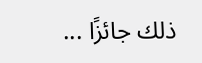ذلك جائزًا ...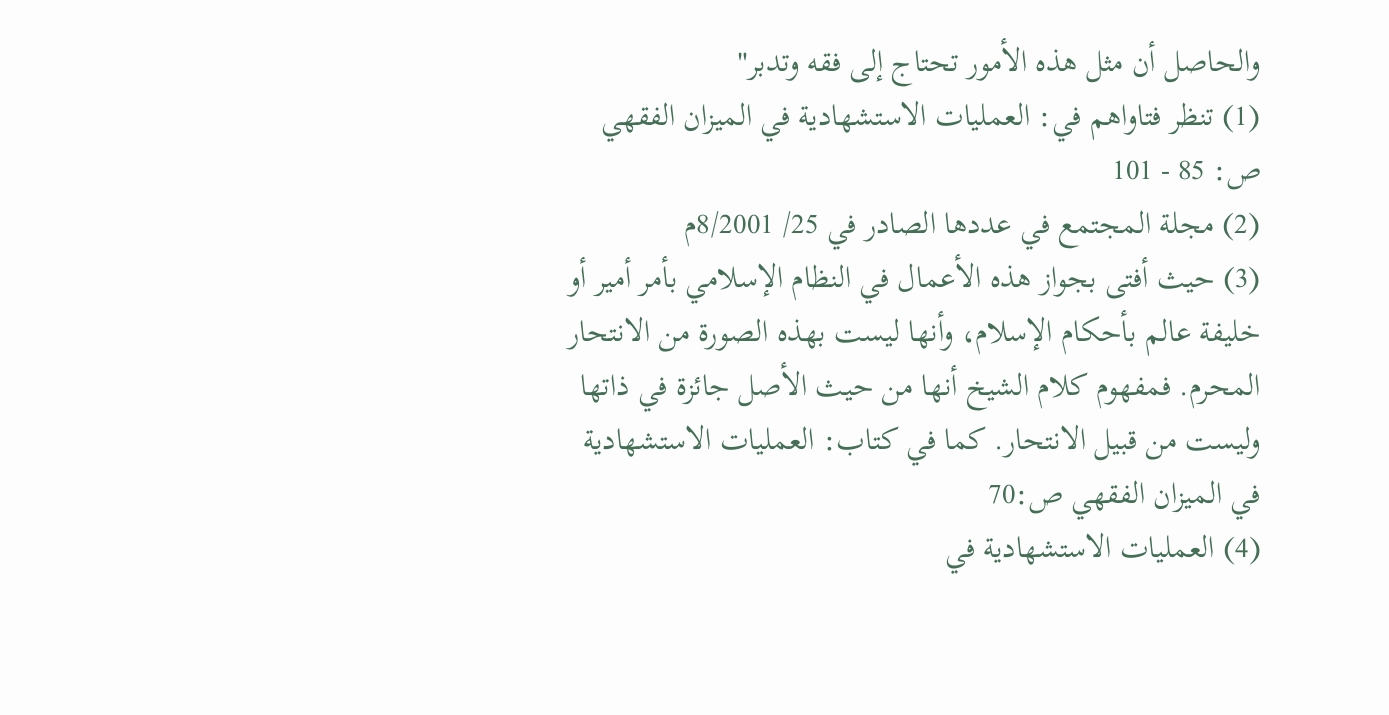والحاصل أن مثل هذه الأمور تحتاج إلى فقه وتدبر"
(1) تنظر فتاواهم في: العمليات الاستشهادية في الميزان الفقهي ص: 85 - 101
(2) مجلة المجتمع في عددها الصادر في 25/ 8/2001م
(3) حيث أفتى بجواز هذه الأعمال في النظام الإسلامي بأمر أمير أو خليفة عالم بأحكام الإسلام، وأنها ليست بهذه الصورة من الانتحار المحرم. فمفهوم كلام الشيخ أنها من حيث الأصل جائزة في ذاتها وليست من قبيل الانتحار. كما في كتاب: العمليات الاستشهادية في الميزان الفقهي ص:70
(4) العمليات الاستشهادية في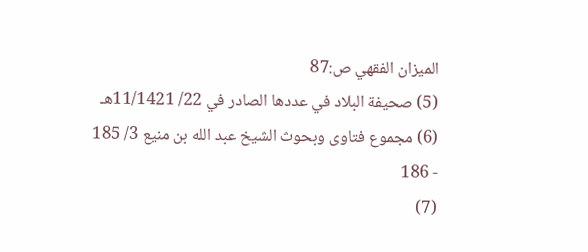الميزان الفقهي ص:87
(5) صحيفة البلاد في عددها الصادر في 22/ 11/1421هـ
(6) مجموع فتاوى وبحوث الشيخ عبد الله بن منيع 3/ 185 - 186
(7)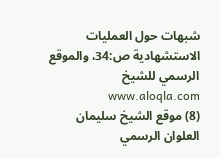شبهات حول العمليات الاستشهادية ص:34، والموقع الرسمي للشيخ www.aloqla.com
(8) موقع الشيخ سليمان العلوان الرسمي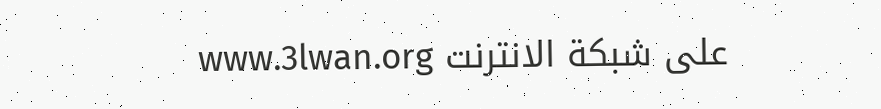على شبكة الانترنت www.3lwan.org